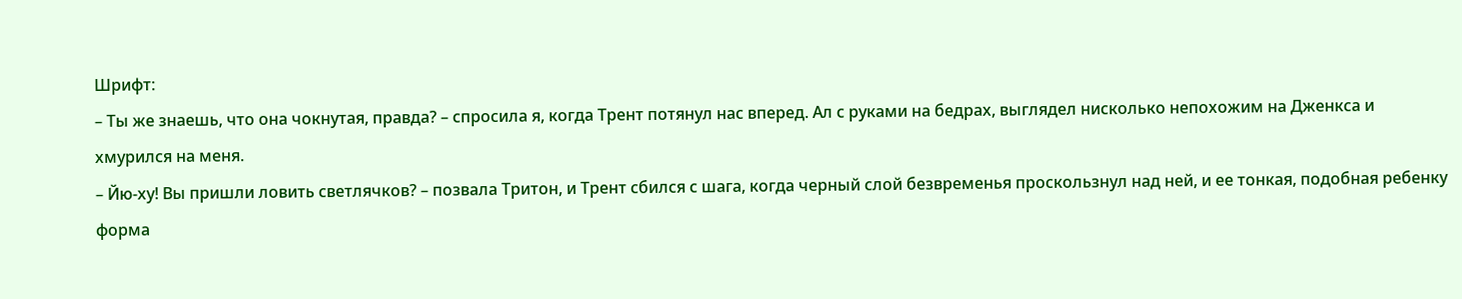Шрифт:
– Ты же знаешь, что она чокнутая, правда? – спросила я, когда Трент потянул нас вперед. Ал с руками на бедрах, выглядел нисколько непохожим на Дженкса и хмурился на меня.
– Йю-ху! Вы пришли ловить светлячков? – позвала Тритон, и Трент сбился с шага, когда черный слой безвременья проскользнул над ней, и ее тонкая, подобная ребенку форма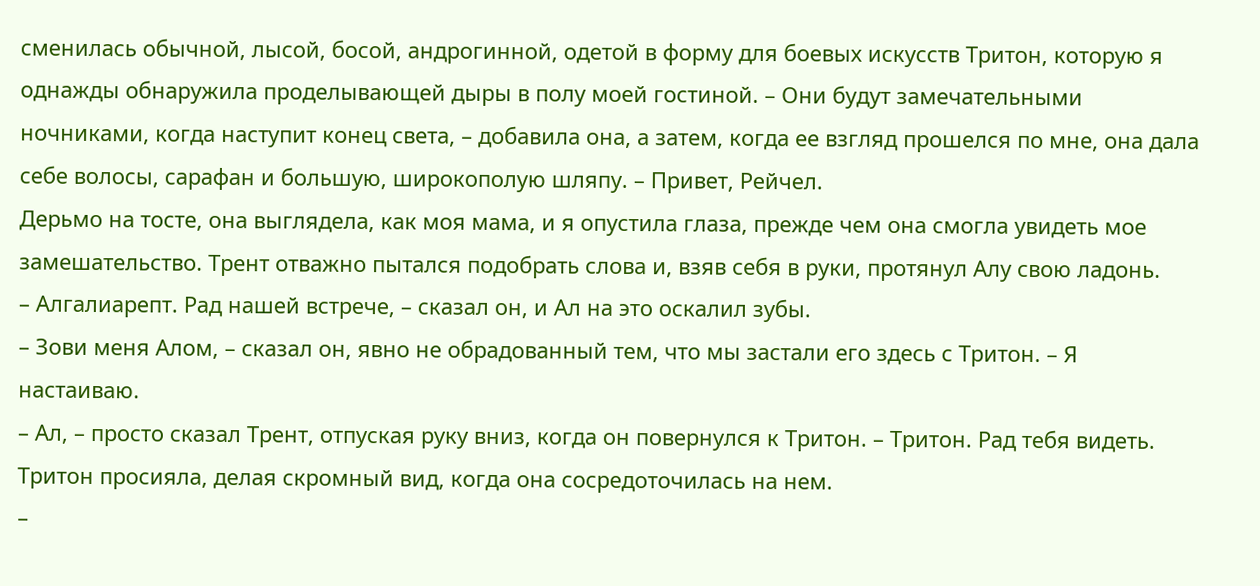сменилась обычной, лысой, босой, андрогинной, одетой в форму для боевых искусств Тритон, которую я однажды обнаружила проделывающей дыры в полу моей гостиной. – Они будут замечательными ночниками, когда наступит конец света, – добавила она, а затем, когда ее взгляд прошелся по мне, она дала себе волосы, сарафан и большую, широкополую шляпу. – Привет, Рейчел.
Дерьмо на тосте, она выглядела, как моя мама, и я опустила глаза, прежде чем она смогла увидеть мое замешательство. Трент отважно пытался подобрать слова и, взяв себя в руки, протянул Алу свою ладонь.
– Алгалиарепт. Рад нашей встрече, – сказал он, и Ал на это оскалил зубы.
– Зови меня Алом, – сказал он, явно не обрадованный тем, что мы застали его здесь с Тритон. – Я настаиваю.
– Ал, – просто сказал Трент, отпуская руку вниз, когда он повернулся к Тритон. – Тритон. Рад тебя видеть.
Тритон просияла, делая скромный вид, когда она сосредоточилась на нем.
–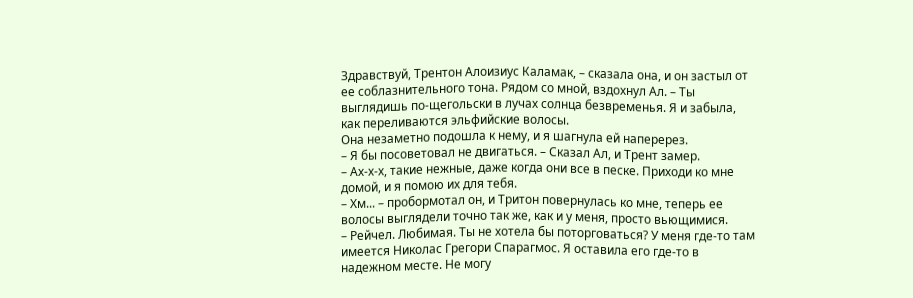Здравствуй, Трентон Алоизиус Каламак, – сказала она, и он застыл от ее соблазнительного тона. Рядом со мной, вздохнул Ал. – Ты выглядишь по-щегольски в лучах солнца безвременья. Я и забыла, как переливаются эльфийские волосы.
Она незаметно подошла к нему, и я шагнула ей наперерез.
– Я бы посоветовал не двигаться. – Сказал Ал, и Трент замер.
– Ах-х-х, такие нежные, даже когда они все в песке. Приходи ко мне домой, и я помою их для тебя.
– Хм... – пробормотал он, и Тритон повернулась ко мне, теперь ее волосы выглядели точно так же, как и у меня, просто вьющимися.
– Рейчел. Любимая. Ты не хотела бы поторговаться? У меня где-то там имеется Николас Грегори Спарагмос. Я оставила его где-то в надежном месте. Не могу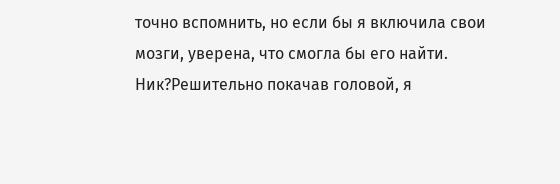точно вспомнить, но если бы я включила свои мозги, уверена, что смогла бы его найти.
Ник?Решительно покачав головой, я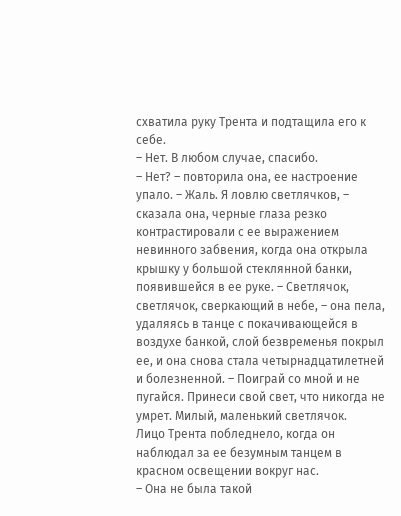схватила руку Трента и подтащила его к себе.
– Нет. В любом случае, спасибо.
– Нет? – повторила она, ее настроение упало. – Жаль. Я ловлю светлячков, – сказала она, черные глаза резко контрастировали с ее выражением невинного забвения, когда она открыла крышку у большой стеклянной банки, появившейся в ее руке. – Светлячок, светлячок, сверкающий в небе, – она пела, удаляясь в танце с покачивающейся в воздухе банкой, слой безвременья покрыл ее, и она снова стала четырнадцатилетней и болезненной. – Поиграй со мной и не пугайся. Принеси свой свет, что никогда не умрет. Милый, маленький светлячок.
Лицо Трента побледнело, когда он наблюдал за ее безумным танцем в красном освещении вокруг нас.
– Она не была такой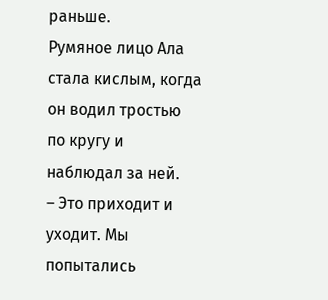раньше.
Румяное лицо Ала стала кислым, когда он водил тростью по кругу и наблюдал за ней.
– Это приходит и уходит. Мы попытались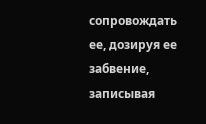сопровождать ее, дозируя ее забвение, записывая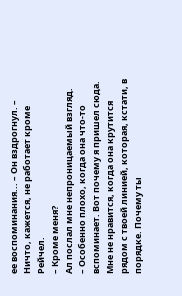ее воспоминания... – Он вздрогнул. – Ничто, кажется, не работает кроме Рейчел.
– Кроме меня?
Ал послал мне непроницаемый взгляд.
– Особенно плохо, когда она что-то вспоминает. Вот почему я пришел сюда. Мне не нравится, когда она крутится рядом с твоей линией, которая, кстати, в порядке. Почему ты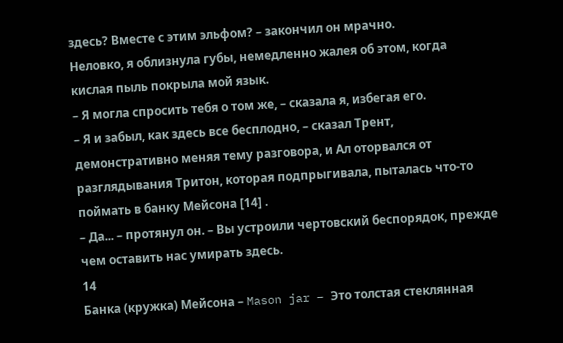здесь? Вместе с этим эльфом? – закончил он мрачно.
Неловко, я облизнула губы, немедленно жалея об этом, когда кислая пыль покрыла мой язык.
– Я могла спросить тебя о том же, – сказала я, избегая его.
– Я и забыл, как здесь все бесплодно, – сказал Трент, демонстративно меняя тему разговора, и Ал оторвался от разглядывания Тритон, которая подпрыгивала, пыталась что-то поймать в банку Мейсона [14] .
– Да... – протянул он. – Вы устроили чертовский беспорядок, прежде чем оставить нас умирать здесь.
14
Банка (кружка) Мейсона – Mason jar – Это толстая стеклянная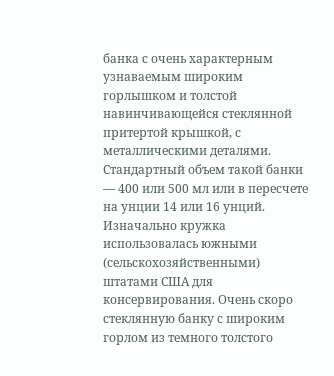банка с очень характерным узнаваемым широким горлышком и толстой навинчивающейся стеклянной притертой крышкой, с металлическими деталями. Стандартный объем такой банки — 400 или 500 мл или в пересчете на унции 14 или 16 унций. Изначально кружка использовалась южными (сельскохозяйственными) штатами США для консервирования. Очень скоро стеклянную банку с широким горлом из темного толстого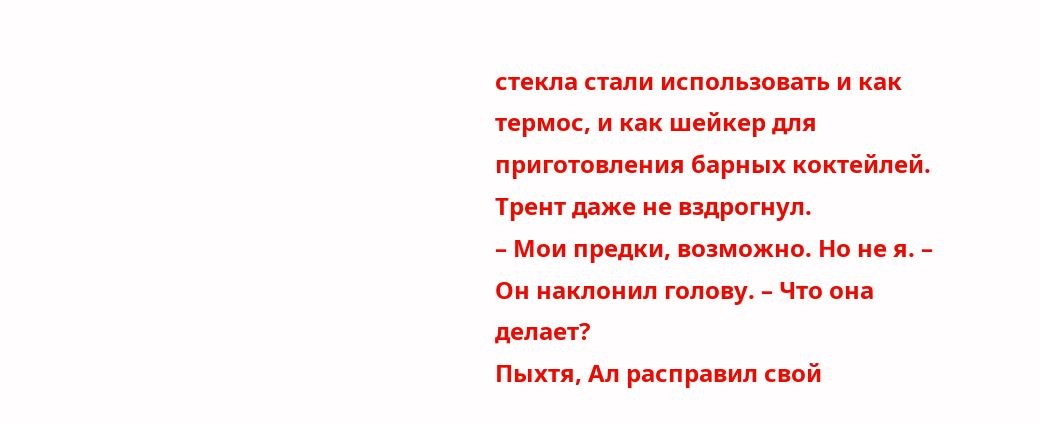стекла стали использовать и как термос, и как шейкер для приготовления барных коктейлей.
Трент даже не вздрогнул.
– Мои предки, возможно. Но не я. – Он наклонил голову. – Что она делает?
Пыхтя, Ал расправил свой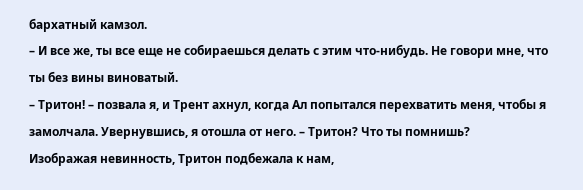бархатный камзол.
– И все же, ты все еще не собираешься делать с этим что-нибудь. Не говори мне, что ты без вины виноватый.
– Тритон! – позвала я, и Трент ахнул, когда Ал попытался перехватить меня, чтобы я замолчала. Увернувшись, я отошла от него. – Тритон? Что ты помнишь?
Изображая невинность, Тритон подбежала к нам,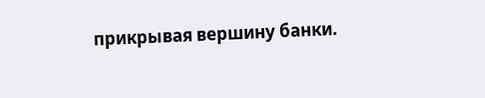прикрывая вершину банки.